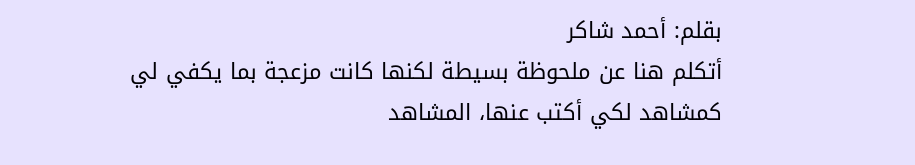بقلم: أحمد شاكر
أتكلم هنا عن ملحوظة بسيطة لكنها كانت مزعجة بما يكفي لي كمشاهد لكي أكتب عنها، المشاهد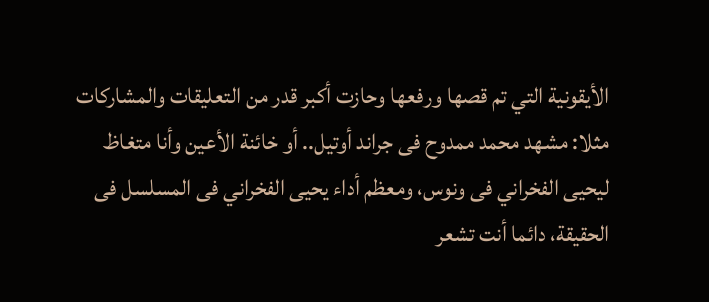الأيقونية التي تم قصها ورفعها وحازت أكبر قدر من التعليقات والمشاركات مثلا: مشهد محمد ممدوح فى جراند أوتيل.. أو خائنة الأعين وأنا متغاظ ليحيى الفخراني فى ونوس، ومعظم أداء يحيى الفخراني فى المسلسل فى الحقيقة، دائما أنت تشعر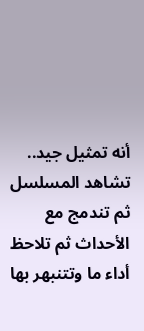أنه تمثيل جيد.. تشاهد المسلسل ثم تندمج مع الأحداث ثم تلاحظ أداء ما وتتنبهر بها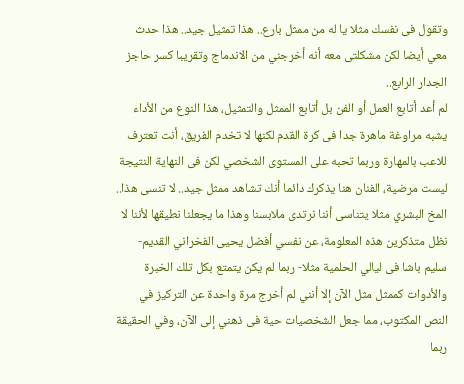وتقول فى نفسك مثلا يا له من ممثل بارع.. هذا تمثيل جيد.. هذا حدث معي أيضا لكن مشكلتى معه أنه أخرجني من الاندماج وتقريبا كسر حاجز الجدار الرابع..
لم أعد أتابع العمل أو الفن بل أتابع الممثل والتمثيل، هذا النوع من الأداء يشبه مراوغة ماهرة جدا فى كرة القدم لكنها لا تخدم الفريق، أنت تعترف للاعب بالمهارة وربما تحبه على المستوى الشخصي لكن فى النهاية النتيجة ليست مرضية، الفنان هنا يذكرك دائما أنك تشاهد ممثل جيد.. لا تنسى هذا..
المخ البشري مثلا يتناسى أننا نرتدى ملابسنا وهذا ما يجعلنا نطيقها لأننا لا نظل متذكرين هذه المعلومة، عن نفسي أفضل يحيى الفخراني القديم- سليم باشا فى ليالي الحلمية مثلا- ربما لم يكن يتمتع بكل تلك الخبرة والأدوات كممثل مثل الآن إلا أنني لم أخرج مرة واحدة عن التركيز في النص المكتوب، مما جعل الشخصيات حية فى ذهني إلى الآن، وفي الحقيقة ربما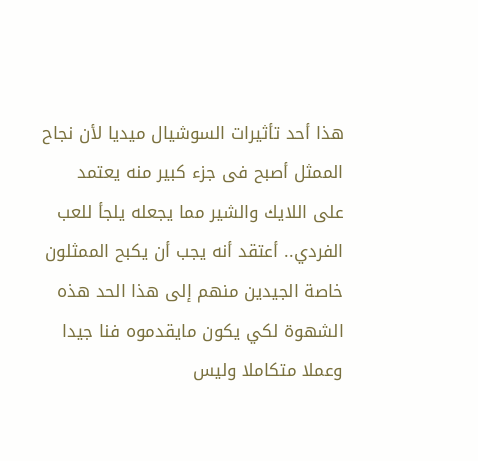هذا أحد تأثيرات السوشيال ميديا لأن نجاح الممثل أصبح فى جزء كبير منه يعتمد على اللايك والشير مما يجعله يلجأ للعب الفردي.. أعتقد أنه يجب أن يكبح الممثلون خاصة الجيدين منهم إلى هذا الحد هذه الشهوة لكي يكون مايقدموه فنا جيدا وعملا متكاملا وليس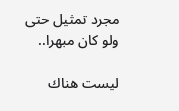مجرد تمثيل حتى ولو كان مبهرا..

ليست هناك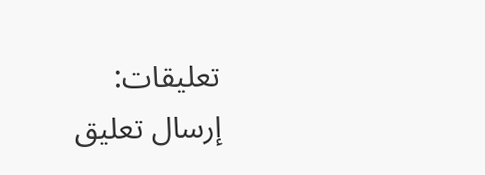تعليقات:
إرسال تعليق